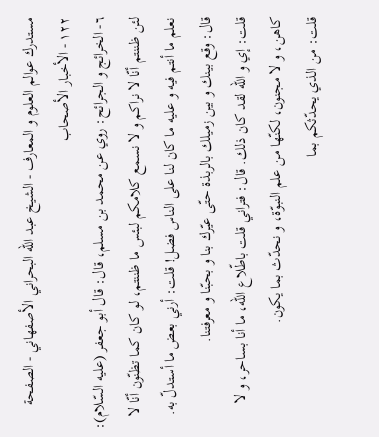مستدرك عوالم العلوم و المعارف - الشيخ عبد الله البحراني الأصفهاني - الصفحة ١٢٢ - الأخبار الأصحاب
٦- الخرائج و الجرائح: روي عن محمد بن مسلم، قال: قال أبو جعفر (عليه السّلام):
لئن ظننتم أنّا لا نراكم و لا نسمع كلامكم لبئس ما ظننتم، لو كان كما تظنّون أنّا لا نعلم ما أنتم فيه و عليه ما كان لنا على الناس فضل! قلت: أرني بعض ما أستدلّ به.
قال: وقع بينك و بين زميلك بالربذة حتّى عيّرك بنا و بحبّنا و معرفتنا.
قلت: إي و اللّه لقد كان ذلك. قال: فتراني قلت باطّلاع اللّه، ما أنا بساحر، و لا كاهن، و لا مجنون، لكنّها من علم النبوّة، و نحدّث بما يكون.
قلت: من الذي يحدّثكم بما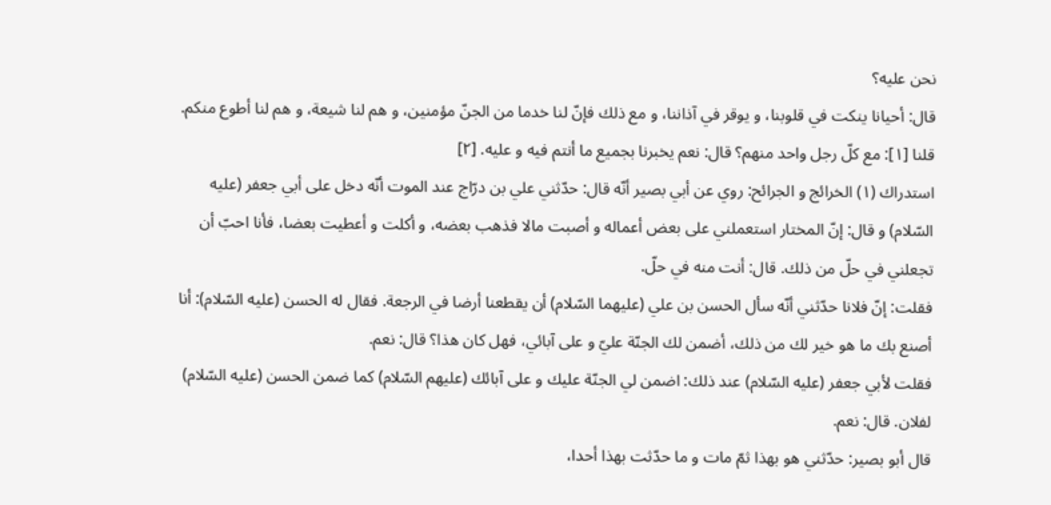نحن عليه؟
قال: أحيانا ينكت في قلوبنا، و يوقر في آذاننا، و مع ذلك فإنّ لنا خدما من الجنّ مؤمنين، و هم لنا شيعة، و هم لنا أطوع منكم.
قلنا [١]: مع كلّ رجل واحد منهم؟ قال: نعم يخبرنا بجميع ما أنتم فيه و عليه. [٢]
استدراك (١) الخرائج و الجرائح: روي عن أبي بصير أنّه قال: حدّثني علي بن درّاج عند الموت أنّه دخل على أبي جعفر (عليه السّلام) و قال: إنّ المختار استعملني على بعض أعماله و أصبت مالا فذهب بعضه، و أكلت و أعطيت بعضا، فأنا احبّ أن تجعلني في حلّ من ذلك. قال: أنت منه في حلّ.
فقلت: إنّ فلانا حدّثني أنّه سأل الحسن بن علي (عليهما السّلام) أن يقطعنا أرضا في الرجعة. فقال له الحسن (عليه السّلام): أنا أصنع بك ما هو خير لك من ذلك، أضمن لك الجنّة عليّ و على آبائي، فهل كان هذا؟ قال: نعم.
فقلت لأبي جعفر (عليه السّلام) عند ذلك: اضمن لي الجنّة عليك و على آبائك (عليهم السّلام) كما ضمن الحسن (عليه السّلام) لفلان. قال: نعم.
قال أبو بصير: حدّثني هو بهذا ثمّ مات و ما حدّثت بهذا أحدا،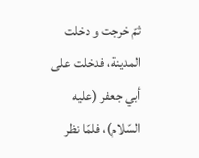ثمّ خرجت و دخلت المدينة، فدخلت على أبي جعفر (عليه السّلام)، فلمّا نظر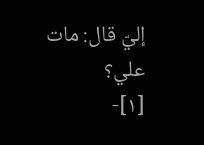إليّ قال: مات علي؟
[١]-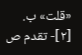«قلت» ب.
[٢]- تقدم ص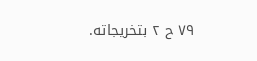٧٩ ح ٢ بتخريجاته.